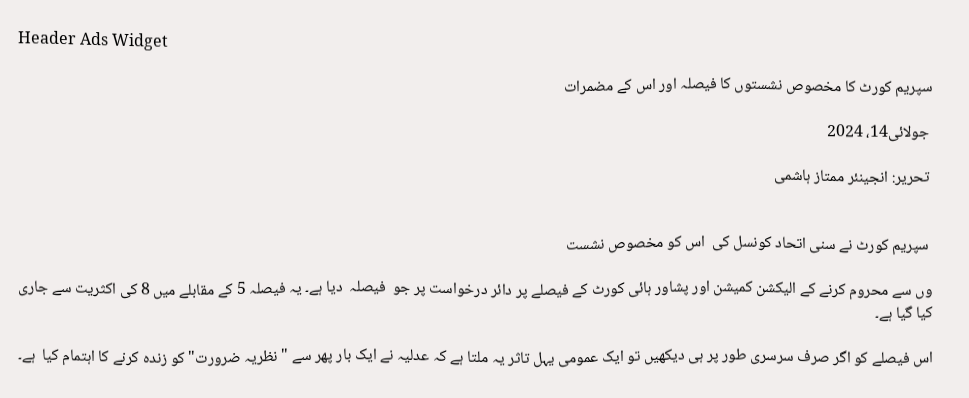Header Ads Widget

سپریم کورٹ کا مخصوص نشستوں کا فیصلہ اور اس کے مضمرات

 جولائی14، 2024

 تحریر: انجینئر ممتاز ہاشمی


 سپریم کورٹ نے سنی اتحاد کونسل کی  اس کو مخصوص نشست

وں سے محروم کرنے کے الیکشن کمیشن اور پشاور ہائی کورٹ کے فیصلے پر دائر درخواست پر جو  فیصلہ  دیا ہے۔ یہ فیصلہ 5 کے مقابلے میں 8 کی اکثریت سے جاری کیا گیا ہے۔

اس فیصلے کو اگر صرف سرسری طور پر ہی دیکھیں تو ایک عمومی یہل تاثر یہ ملتا ہے کہ عدلیہ نے ایک بار پھر سے " نظریہ ضرورت" کو زندہ کرنے کا اہتمام کیا  ہے۔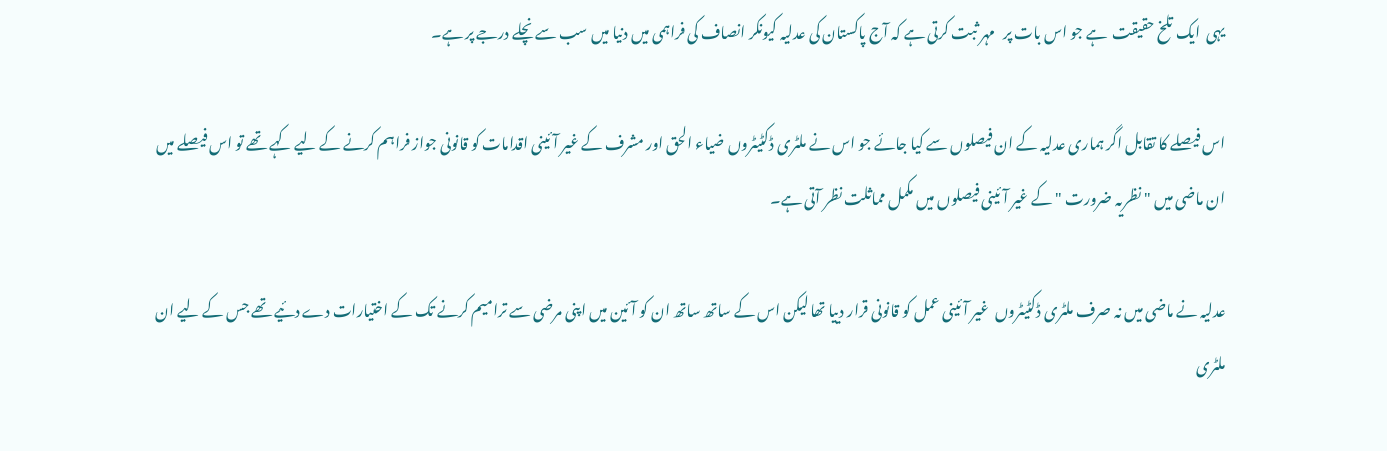یہی  ایک تلخ حقیقت  ہے جو اس بات پر   مہر ثبت کرتی ہے کہ آج پاکستان کی عدلیہ کیونکر انصاف کی فراہمی میں دنیا میں سب سے نچلے درجے پر ہے۔

اس فیصلے کا تقابل اگر ہماری عدلیہ کے ان فیصلوں سے کیا جائے جو اس نے ملٹری ڈکٹیٹروں ضیاء الحق اور مشرف کے غیر آئینی اقدامات کو قانونی جواز فراہم کرنے کے لیے کہے تھے تو اس فیصلے میں ان ماضی میں " نظریہ ضرورت " کے غیر آئینی فیصلوں میں مکمل مماثلت نظر آتی ہے۔

عدلیہ نے ماضی میں نہ صرف ملٹری ڈکٹیٹروں  غیر آئینی عمل کو قانونی قرار دییا تھا لیکن اس کے ساتھ ساتھ ان کو آئین میں اپنی مرضی سے ترامیم کرنے تک کے اختیارات دے دئیے تھے جس کے لیے ان ملٹری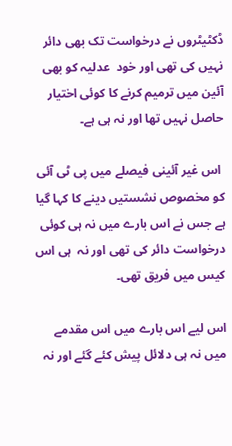ڈکٹیٹروں نے درخواست تک بھی دائر نہیں کی تھی اور خود  عدلیہ کو بھی آئین میں ترمیم کرنے کا کوئی اختیار حاصل نہیں تھا اور نہ ہی ہے۔

 اس غیر آئینی فیصلے میں پی ٹی آئی کو مخصوص نشستیں دینے کا کہا گیا ہے جس نے اس بارے میں نہ ہی کوئی درخواست دائر کی تھی اور نہ  ہی اس کیس میں فریق تھی۔

اس لیے اس بارے میں اس مقدمے میں نہ ہی دلائل پیش کئے گئے اور نہ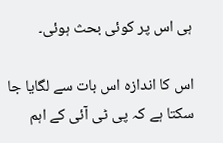ہی اس پر کوئی بحث ہوئی۔

اس کا اندازہ اس بات سے لگایا جا سکتا ہے کہ پی ٹی آئی کے اہم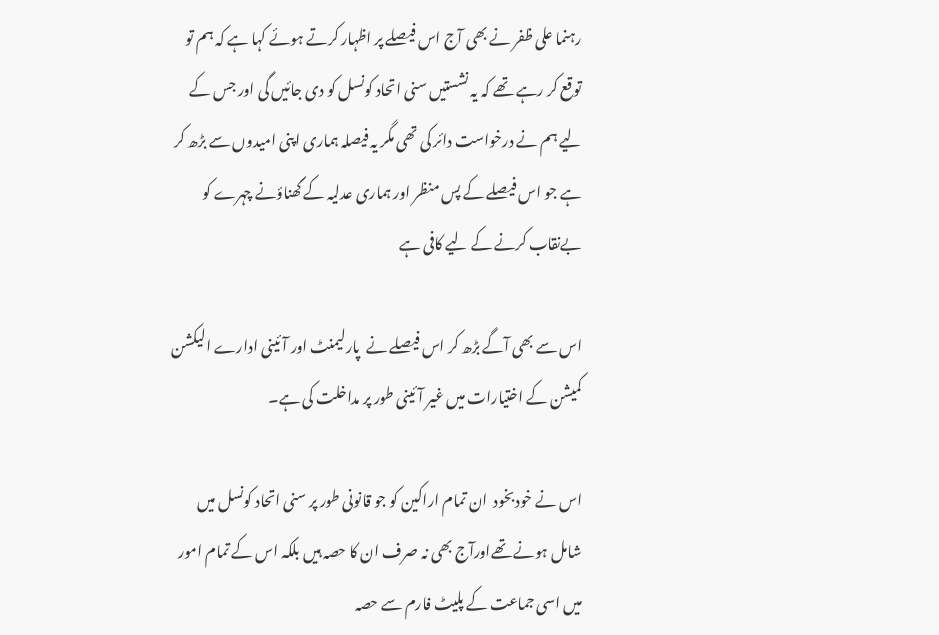رہنما علی ظفر نے بھی آج اس فیصلے پر اظہار کرتے ہوئے کہا ہے کہ ہم تو توقع کر رہے تھے کہ یہ نشستیں سنی اتحاد کونسل کو دی جائیں گی اور جس کے لیے ہم نے درخواست دائر کی تھی مگر یہ فیصلہ ہماری اپنی امیدوں سے بڑھ کر ہے جو اس فیصلے کے پس منظر اور ہماری عدلیہ کے گھناؤنے چہرے کو بےنقاب کرنے کے لیے کافی ہے

اس سے بھی آگے بڑھ کر اس فیصلے نے  پارلیمنٹ اور آئینی ادارے الیکشن کمیشن کے اختیارات میں غیر آئینی طور پر مداخلت کی ہے۔

اس نے خودبخود  ان تمام اراکین کو جو قانونی طور پر سنی اتحاد کونسل میں شامل ہونے تھےاورآج بھی نہ صرف ان کا حصہ ہیں بلکہ اس کے تمام امور میں اسی جماعت کے پلیٹ فارم سے حصہ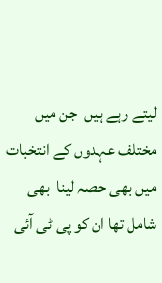لیتے رہے ہیں  جن میں مختلف عہدوں کے انتخبات میں بھی حصہ لینا  بھی شامل تھا ان کو پی ٹی آئی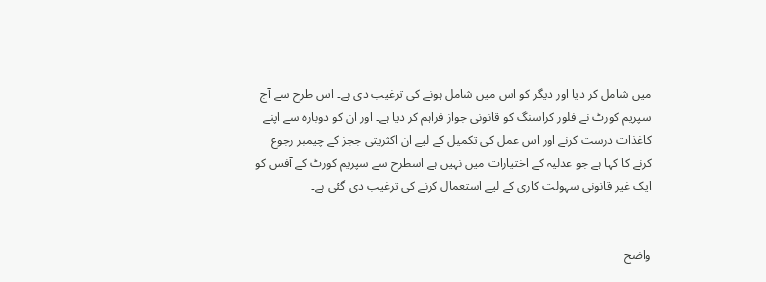میں شامل کر دیا اور دیگر کو اس میں شامل ہونے کی ترغیب دی ہے۔ اس طرح سے آج سپریم کورٹ نے فلور کراسنگ کو قانونی جواز فراہم کر دیا ہے۔ اور ان کو دوبارہ سے اپنے کاغذات درست کرنے اور اس عمل کی تکمیل کے لیے ان اکثریتی ججز کے چیمبر رجوع کرنے کا کہا ہے جو عدلیہ کے اختیارات میں نہیں ہے اسطرح سے سپریم کورٹ کے آفس کو ایک غیر قانونی سہولت کاری کے لیے استعمال کرنے کی ترغیب دی گئی ہے۔


واضح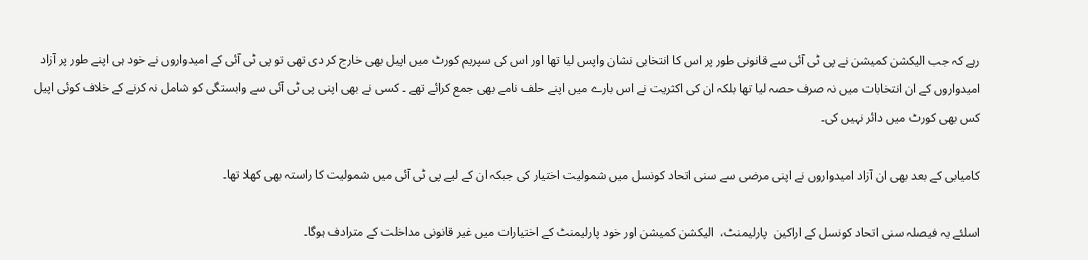رہے کہ جب الیکشن کمیشن نے پی ٹی آئی سے قانونی طور پر اس کا انتخابی نشان واپس لیا تھا اور اس کی سپریم کورٹ میں اپیل بھی خارج کر دی تھی تو پی ٹی آئی کے امیدواروں نے خود ہی اپنے طور پر آزاد امیدواروں کے ان انتخابات میں نہ صرف حصہ لیا تھا بلکہ ان کی اکثریت نے اس بارے میں اپنے حلف نامے بھی جمع کرائے تھے ۔ کسی نے بھی اپنی پی ٹی آئی سے وابستگی کو شامل نہ کرنے کے خلاف کوئی اپیل کس بھی کورٹ میں دائر نہیں کی۔

کامیابی کے بعد بھی ان آزاد امیدواروں نے اپنی مرضی سے سنی اتحاد کونسل میں شمولیت اختیار کی جبکہ ان کے لیے پی ٹی آئی میں شمولیت کا راستہ بھی کھلا تھا۔

اسلئے یہ فیصلہ سنی اتحاد کونسل کے اراکین  پارلیمنٹ،  الیکشن کمیشن اور خود پارلیمنٹ کے اختیارات میں غیر قانونی مداخلت کے مترادف ہوگا۔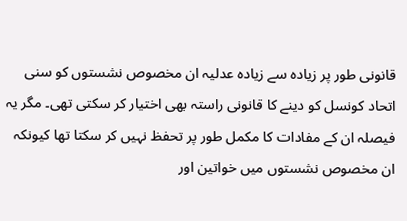قانونی طور پر زیادہ سے زیادہ عدلیہ ان مخصوص نشستوں کو سنی اتحاد کونسل کو دینے کا قانونی راستہ بھی اختیار کر سکتی تھی۔ مگر یہ فیصلہ ان کے مفادات کا مکمل طور پر تحفظ نہیں کر سکتا تھا کیونکہ ان مخصوص نشستوں میں خواتین اور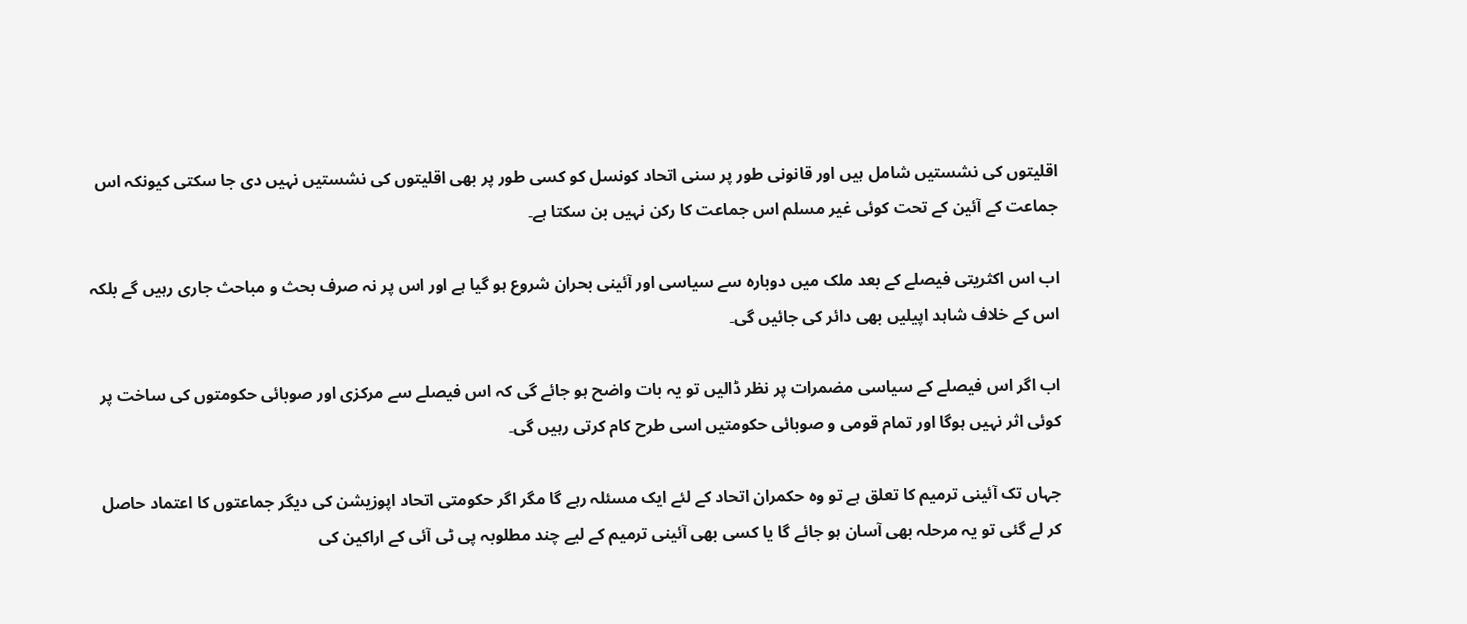اقلیتوں کی نشستیں شامل ہیں اور قانونی طور پر سنی اتحاد کونسل کو کسی طور پر بھی اقلیتوں کی نشستیں نہیں دی جا سکتی کیونکہ اس جماعت کے آئین کے تحت کوئی غیر مسلم اس جماعت کا رکن نہیں بن سکتا ہے۔

اب اس اکثریتی فیصلے کے بعد ملک میں دوبارہ سے سیاسی اور آئینی بحران شروع ہو گیا ہے اور اس پر نہ صرف بحث و مباحث جاری رہیں گے بلکہ اس کے خلاف شاہد اپیلیں بھی دائر کی جائیں گی۔

اب اگر اس فیصلے کے سیاسی مضمرات پر نظر ڈالیں تو یہ بات واضح ہو جائے گی کہ اس فیصلے سے مرکزی اور صوبائی حکومتوں کی ساخت پر کوئی اثر نہیں ہوگا اور تمام قومی و صوبائی حکومتیں اسی طرح کام کرتی رہیں گی۔

جہاں تک آئینی ترمیم کا تعلق ہے تو وہ حکمران اتحاد کے لئے ایک مسئلہ رہے گا مگر اگر حکومتی اتحاد اپوزیشن کی دیگر جماعتوں کا اعتماد حاصل کر لے گئی تو یہ مرحلہ بھی آسان ہو جائے گا یا کسی بھی آئینی ترمیم کے لیے چند مطلوبہ پی ٹی آئی کے اراکین کی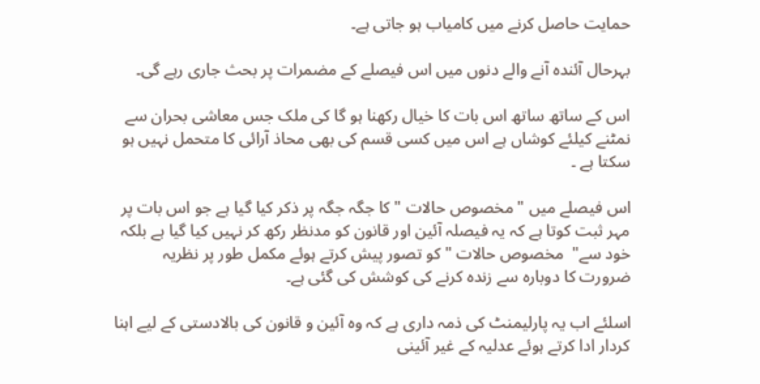حمایت حاصل کرنے میں کامیاب ہو جاتی ہے۔

بہرحال آئندہ آنے والے دنوں میں اس فیصلے کے مضمرات پر بحث جاری رہے گی۔

اس کے ساتھ ساتھ اس بات کا خیال رکھنا ہو گا کی ملک جس معاشی بحران سے نمٹنے کیلئے کوشاں ہے اس میں کسی قسم کی بھی محاذ آرائی کا متحمل نہیں ہو سکتا ہے ۔

اس فیصلے میں " مخصوص حالات " کا جگہ جگہ پر ذکر کیا گیا ہے جو اس بات پر مہر ثبت کوتا ہے کہ یہ فیصلہ آئین اور قانون کو مدنظر رکھ کر نہیں کیا گیا ہے بلکہ خود سے"  مخصوص حالات " کو تصور پیش کرتے ہوئے مکمل طور پر نظریہ ضرورت کا دوبارہ سے زندہ کرنے کی کوشش کی گئی ہے۔

اسلئے اب یہ پارلیمنٹ کی ذمہ داری ہے کہ وہ آئین و قانون کی بالادستی کے لیے اہنا کردار ادا کرتے ہوئے عدلیہ کے غیر آئینی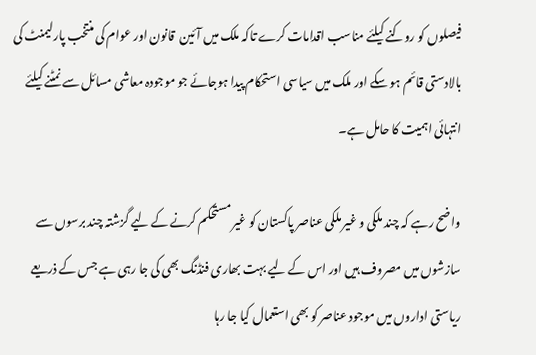فیصلوں کو روکنے کیلئے مناسب اقدامات کرے تاکہ ملک میں آئین  قانون اور عوام کی منتخب پارلیمنٹ کی بالادستی قائم ہو سکے اور ملک میں سیاسی استحکام پیدا ہوجائے جو موجودہ معاشی مسائل سے نمٹنے کیلئے انتہائی اہمیت کا حامل ہے۔

واضح رہے کہ چند ملکی و غیر ملکی عناصر پاکستان کو غیر مستحکم کرنے کے لیے گزشتہ چند برسوں سے سازشوں میں مصروف ہیں اور اس کے لیے بہت بھاری فنڈنگ بھی کی جا رہی ہے جس کے ذریعے ریاستی اداروں میں موجود عناصر کو بھی استعمال کیا جا رہا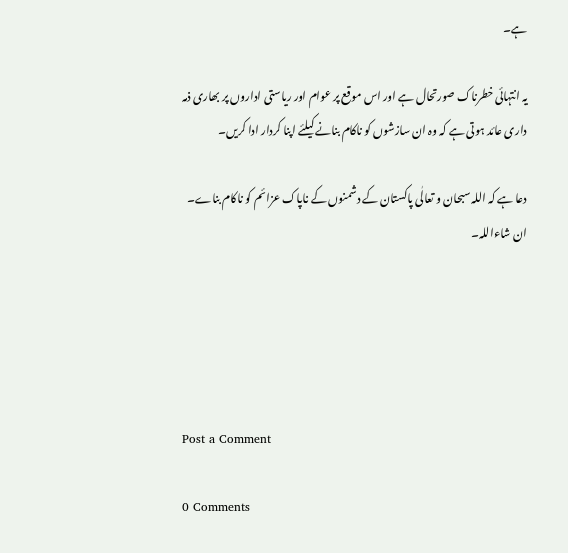ہے۔

یہ انتہائی خطرناک صورتحال ہے اور اس موقع پر عوام اور ریاستی اداروں پر بھاری ذمہ داری عائد ہوتی ہے کہ وہ ان سازشوں کو ناکام بنانے کیلئے اپنا کردار ادا کریں۔

دعا ہے کہ اللہ سبحان و تعالٰی پاکستان کے دشمنوں کے ناپاک عزائم کو ناکام بناے۔ ان شاءاللہ۔





Post a Comment

0 Comments